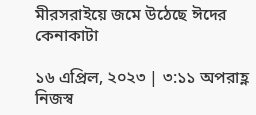মীরসরাইয়ে জমে উঠেছে ঈদের কেনাকাটা

১৬ এপ্রিল, ২০২৩ | ৩:১১ অপরাহ্ণ
নিজস্ব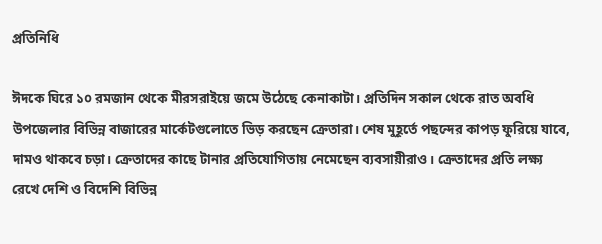প্রতিনিধি

ঈদকে ঘিরে ১০ রমজান থেকে মীরসরাইয়ে জমে উঠেছে কেনাকাটা। প্রতিদিন সকাল থেকে রাত অবধি উপজেলার বিভিন্ন বাজারের মার্কেটগুলোতে ভিড় করছেন ক্রেতারা। শেষ মুহূর্তে পছন্দের কাপড় ফুরিয়ে যাবে, দামও থাকবে চড়া। ক্রেতাদের কাছে টানার প্রতিযোগিতায় নেমেছেন ব্যবসায়ীরাও। ক্রেতাদের প্রতি লক্ষ্য রেখে দেশি ও বিদেশি বিভিন্ন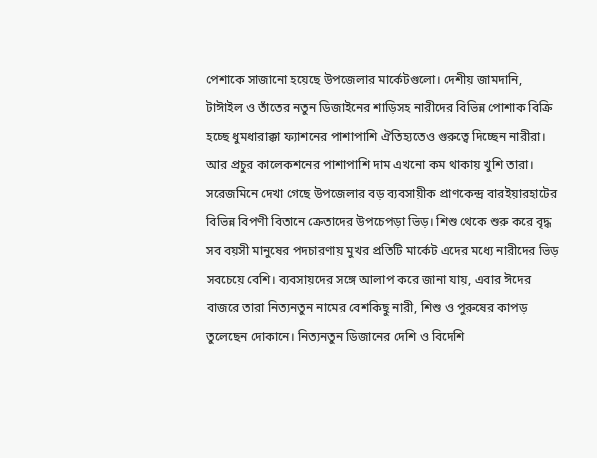পেশাকে সাজানো হয়েছে উপজেলার মার্কেটগুলো। দেশীয় জামদানি, টাঈাইল ও তাঁতের নতুন ডিজাইনের শাড়িসহ নারীদের বিভিন্ন পোশাক বিক্রি হচ্ছে ধুমধারাক্কা ফ্যাশনের পাশাপাশি ঐতিহ্যতেও গুরুত্বে দিচ্ছেন নারীরা। আর প্রচুর কালেকশনের পাশাপাশি দাম এখনো কম থাকায় খুশি তারা। সরেজমিনে দেখা গেছে উপজেলার বড় ব্যবসায়ীক প্রাণকেন্দ্র বারইয়ারহাটের বিভিন্ন বিপণী বিতানে ক্রেতাদের উপচেপড়া ভিড়। শিশু থেকে শুরু করে বৃদ্ধ সব বয়সী মানুষের পদচারণায় মুখর প্রতিটি মার্কেট এদের মধ্যে নারীদের ভিড় সবচেয়ে বেশি। ব্যবসায়দের সঙ্গে আলাপ করে জানা যায়, এবার ঈদের বাজরে তারা নিত্যনতুন নামের বেশকিছু নারী, শিশু ও পুরুষের কাপড় তুলেছেন দোকানে। নিত্যনতুন ডিজানের দেশি ও বিদেশি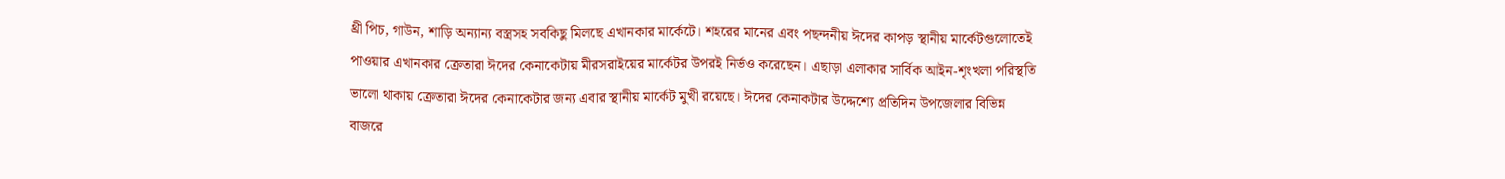থ্রী পিচ, গাউন, শাড়ি অন্যান্য বস্ত্রসহ সবকিছু মিলছে এখানকার মার্কেটে। শহরের মানের এবং পছন্দনীয় ঈদের কাপড় স্থানীয় মার্কেটগুলোতেই পাওয়ার এখানকার ক্রেতারা ঈদের কেনাকেটায় মীরসরাইয়ের মার্কেটর উপরই নির্ভও করেছেন। এছাড়া এলাকার সার্বিক আইন-শৃংখলা পরিস্থতি ভালো থাকায় ক্রেতারা ঈদের কেনাকেটার জন্য এবার স্থানীয় মার্কেট মুখী রয়েছে। ঈদের কেনাকটার উদ্দেশ্যে প্রতিদিন উপজেলার বিভিন্ন বাজরে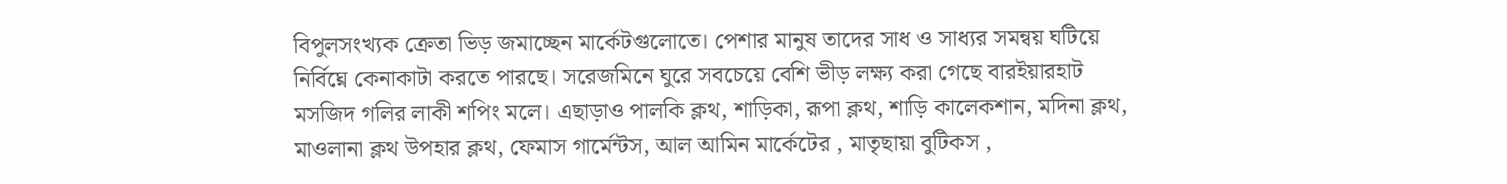বিপুলসংখ্যক ক্রেতা ভিড় জমাচ্ছেন মার্কেটগুলোতে। পেশার মানুষ তাদের সাধ ও সাধ্যর সমন্বয় ঘটিয়ে নির্বিঘ্নে কেনাকাটা করতে পারছে। সরেজমিনে ঘুরে সবচেয়ে বেশি ভীড় লক্ষ্য করা গেছে বারইয়ারহাট মসজিদ গলির লাকী শপিং মলে। এছাড়াও পালকি ক্লথ, শাড়িকা, রূপা ক্লথ, শাড়ি কালেকশান, মদিনা ক্লথ, মাওলানা ক্লথ উপহার ক্লথ, ফেমাস গার্মেন্টস, আল আমিন মার্কেটের , মাতৃছায়া বুটিকস ,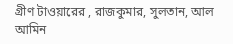গ্রীণ টাওয়ারের , রাজকুমার, সুলতান, আল আমিন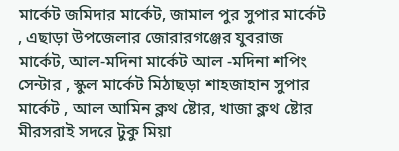মার্কেট জমিদার মার্কেট, জামাল পুর সুপার মার্কেট , এছাড়া উপজেলার জোরারগঞ্জের যুবরাজ মার্কেট, আল-মদিনা মার্কেট আল -মদিনা শপিং সেন্টার , স্কুল মার্কেট মিঠাছড়া শাহজাহান সুপার মার্কেট , আল আমিন ক্লথ ষ্টোর, খাজা ক্লথ ষ্টোর মীরসরাই সদরে টুকু মিয়া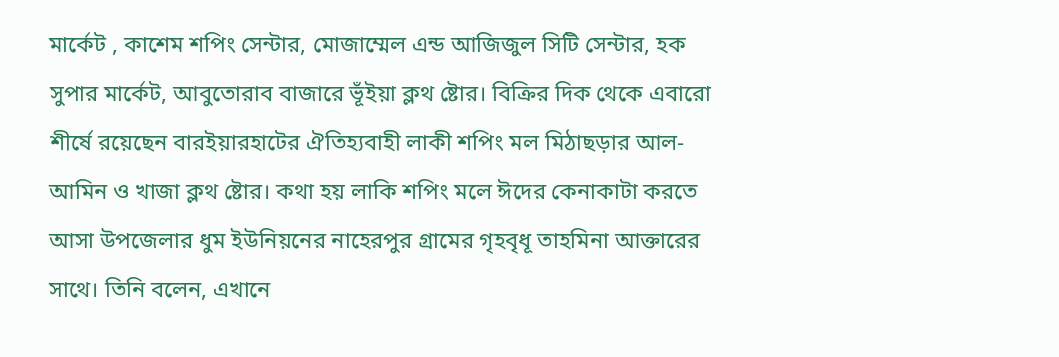মার্কেট , কাশেম শপিং সেন্টার, মোজাম্মেল এন্ড আজিজুল সিটি সেন্টার, হক সুপার মার্কেট, আবুতোরাব বাজারে ভূঁইয়া ক্লথ ষ্টোর। বিক্রির দিক থেকে এবারো শীর্ষে রয়েছেন বারইয়ারহাটের ঐতিহ্যবাহী লাকী শপিং মল মিঠাছড়ার আল-আমিন ও খাজা ক্লথ ষ্টোর। কথা হয় লাকি শপিং মলে ঈদের কেনাকাটা করতে আসা উপজেলার ধুম ইউনিয়নের নাহেরপুর গ্রামের গৃহবৃধূ তাহমিনা আক্তারের সাথে। তিনি বলেন, এখানে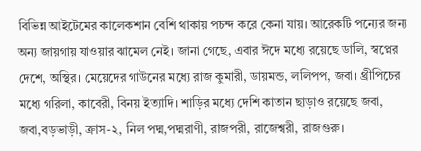বিভিন্ন আইটেমের কালেকশান বেশি থাকায় পচন্দ করে কেনা যায়। আরেকটি পন্যের জন্য অন্য জায়গায় যাওয়ার ঝামেল নেই। জানা গেছে, এবার ঈদে মধ্যে রয়েছে ডালি, স্বপ্নের দেশে, অস্থির। মেয়েদের গাউনের মধ্যে রাজ কুমারী, ডায়মন্ড, ললিপপ, জবা। থ্রীপিচের মধ্যে গরিলা, কাবেরী, বিনয় ইত্যাদি। শাড়ির মধ্যে দেশি কাতান ছাড়াও রয়েছে জবা, জবা,বড়ভাড়ী, ক্রাস-২, নিল পদ্ম,পদ্মরাণী, রাজপরী, রাজেশ্বরী, রাজগুরু।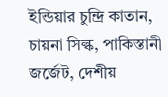ইন্ডিয়ার চুন্দ্রি কাতান, চায়না সিল্ক, পাকিস্তানী জর্জেট, দেশীয়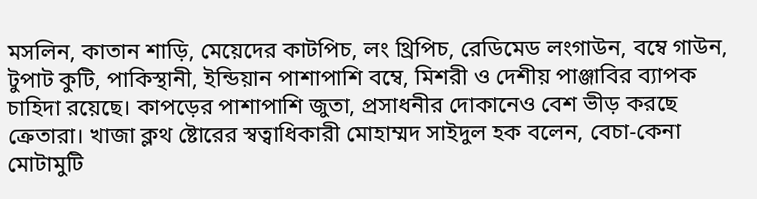মসলিন, কাতান শাড়ি, মেয়েদের কাটপিচ, লং থ্রিপিচ, রেডিমেড লংগাউন, বম্বে গাউন, টুপাট কুটি, পাকিস্থানী, ইন্ডিয়ান পাশাপাশি বম্বে, মিশরী ও দেশীয় পাঞ্জাবির ব্যাপক চাহিদা রয়েছে। কাপড়ের পাশাপাশি জুতা, প্রসাধনীর দোকানেও বেশ ভীড় করছে ক্রেতারা। খাজা ক্লথ ষ্টোরের স্বত্বাধিকারী মোহাম্মদ সাইদুল হক বলেন, বেচা-কেনা মোটামুটি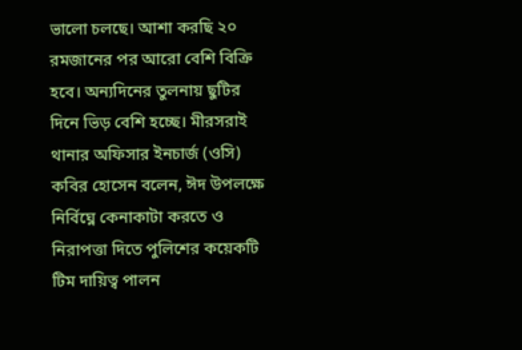ভালো চলছে। আশা করছি ২০ রমজানের পর আরো বেশি বিক্রি হবে। অন্যদিনের তুলনায় ছুটির দিনে ভিড় বেশি হচ্ছে। মীরসরাই থানার অফিসার ইনচার্জ (ওসি) কবির হোসেন বলেন, ঈদ উপলক্ষে নির্বিঘ্নে কেনাকাটা করতে ও নিরাপত্তা দিতে পুলিশের কয়েকটি টিম দায়িত্ব পালন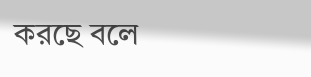করছে বলে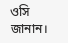ওসি জানান।